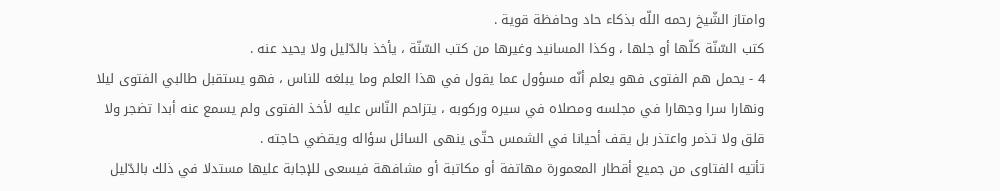وامتاز الشّيخ رحمه اللّه بذكاء حاد وحافظة قوية .
كتب السّنّة كلّها أو جلها ، وكذا المسانيد وغيرها من كتب السّنّة ، يأخذ بالدّليل ولا يحيد عنه .
4 - يحمل هم الفتوى فهو يعلم أنّه مسؤول عما يقول في هذا العلم وما يبلغه للناس ، فهو يستقبل طالبي الفتوى ليلا ونهارا سرا وجهارا في مجلسه ومصلاه في سيره وركوبه ، يتزاحم النّاس عليه لأخذ الفتوى ولم يسمع عنه أبدا تضجر ولا قلق ولا تذمر واعتذر بل يقف أحيانا في الشمس حتّى ينهى السائل سؤاله ويقضي حاجته .
تأتيه الفتاوى من جميع أقطار المعمورة مهاتفة أو مكاتبة أو مشافهة فيسعى للإجابة عليها مستدلا في ذلك بالدّليل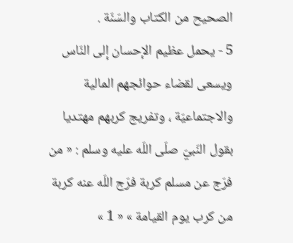الصحيح من الكتاب والسّنّة .
5 - يحمل عظيم الإحسان إلى النّاس ويسعى لقضاء حوائجهم المالية والاجتماعيّة ، وتفريج كربهم مهتديا بقول النّبيّ صلّى اللّه عليه وسلم : « من فرّج عن مسلم كربة فرّج اللّه عنه كربة من كرب يوم القيامة » « 1 »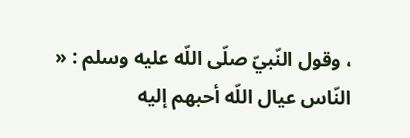، وقول النّبيّ صلّى اللّه عليه وسلم : « النّاس عيال اللّه أحبهم إليه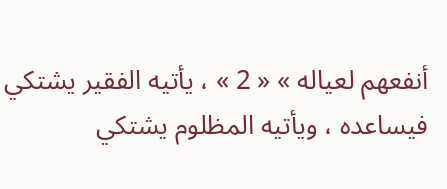أنفعهم لعياله » « 2 » ، يأتيه الفقير يشتكي فيساعده ، ويأتيه المظلوم يشتكي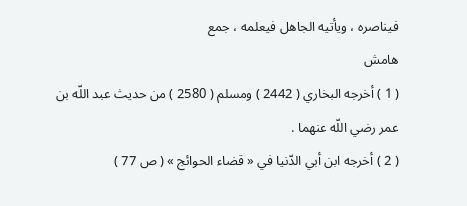فيناصره ، ويأتيه الجاهل فيعلمه ، جمع
هامش
( 1 ) أخرجه البخاري ( 2442 ) ومسلم ( 2580 ) من حديث عبد اللّه بن عمر رضي اللّه عنهما .
( 2 ) أخرجه ابن أبي الدّنيا في « قضاء الحوائج » ( ص 77 )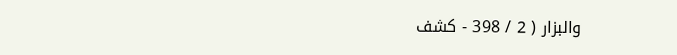والبزار ( 2 / 398 - كشف